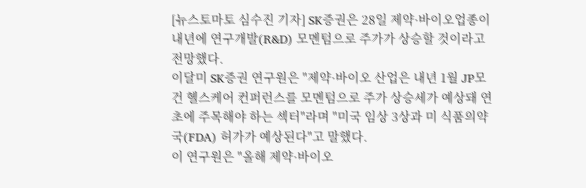[뉴스토마토 심수진 기자] SK증권은 28일 제약·바이오업종이 내년에 연구개발(R&D) 모멘텀으로 주가가 상승할 것이라고 전망했다.
이달미 SK증권 연구원은 "제약·바이오 산업은 내년 1월 JP모건 헬스케어 컨퍼런스를 모멘텀으로 주가 상승세가 예상돼 연초에 주목해야 하는 섹터"라며 "미국 임상 3상과 미 식품의약국(FDA) 허가가 예상된다"고 말했다.
이 연구원은 "올해 제약·바이오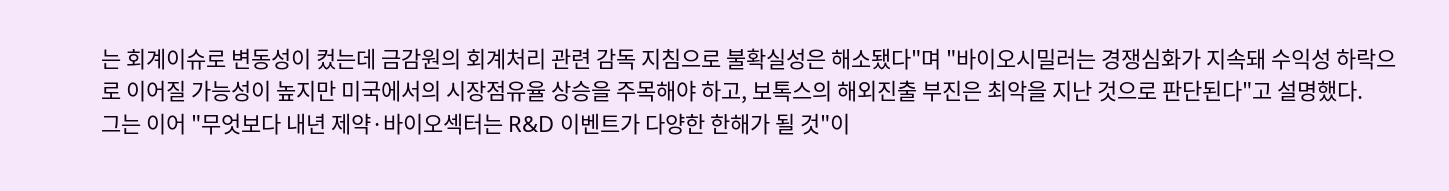는 회계이슈로 변동성이 컸는데 금감원의 회계처리 관련 감독 지침으로 불확실성은 해소됐다"며 "바이오시밀러는 경쟁심화가 지속돼 수익성 하락으로 이어질 가능성이 높지만 미국에서의 시장점유율 상승을 주목해야 하고, 보톡스의 해외진출 부진은 최악을 지난 것으로 판단된다"고 설명했다.
그는 이어 "무엇보다 내년 제약·바이오섹터는 R&D 이벤트가 다양한 한해가 될 것"이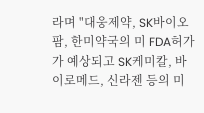라며 "대웅제약, SK바이오팜, 한미약국의 미 FDA허가가 예상되고 SK케미칼, 바이로메드, 신라젠 등의 미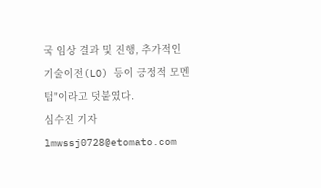국 임상 결과 및 진행, 추가적인 기술이전(LO) 등이 긍정적 모멘텀"이라고 덧붙였다.
심수진 기자 lmwssj0728@etomato.com